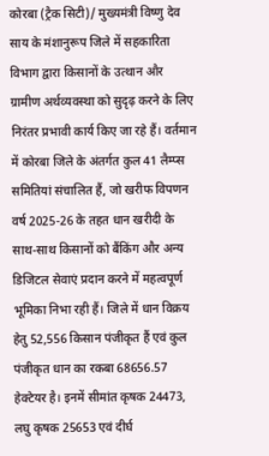कोरबा (ट्रैक सिटी)/ मुख्यमंत्री विष्णु देव साय के मंशानुरूप जिले में सहकारिता विभाग द्वारा किसानों के उत्थान और ग्रामीण अर्थव्यवस्था को सुदृढ़ करने के लिए निरंतर प्रभावी कार्य किए जा रहे हैं। वर्तमान में कोरबा जिले के अंतर्गत कुल 41 लैम्प्स समितियां संचालित हैं, जो खरीफ विपणन वर्ष 2025-26 के तहत धान खरीदी के साथ-साथ किसानों को बैंकिंग और अन्य डिजिटल सेवाएं प्रदान करने में महत्वपूर्ण भूमिका निभा रही हैं। जिले में धान विक्रय हेतु 52,556 किसान पंजीकृत हैं एवं कुल पंजीकृत धान का रकबा 68656.57 हेक्टेयर है। इनमें सीमांत कृषक 24473, लघु कृषक 25653 एवं दीर्घ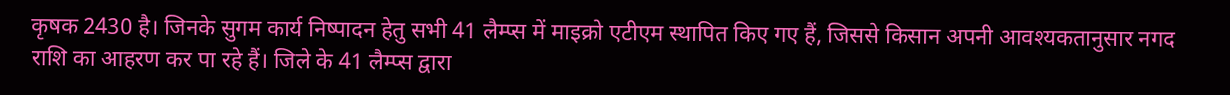कृषक 2430 है। जिनके सुगम कार्य निष्पादन हेतु सभी 41 लैम्प्स में माइक्रो एटीएम स्थापित किए गए हैं, जिससे किसान अपनी आवश्यकतानुसार नगद राशि का आहरण कर पा रहे हैं। जिले के 41 लैम्प्स द्वारा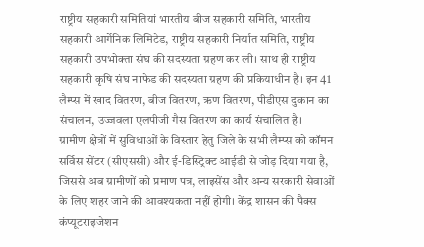राष्ट्रीय सहकारी समितियां भारतीय बीज सहकारी समिति, भारतीय सहकारी आर्गेनिक लिमिटेड, राष्ट्रीय सहकारी निर्यात समिति, राष्ट्रीय सहकारी उपभोक्ता संघ की सदस्यता ग्रहण कर ली। साथ ही राष्ट्रीय सहकारी कृषि संघ नाफेड की सदस्यता ग्रहण की प्रकियाधीन है। इन 41 लैम्प्स में खाद वितरण, बीज वितरण, ऋण वितरण, पीडीएस दुकान का संचालन, उज्जवला एलपीजी गैस वितरण का कार्य संचालित है।
ग्रामीण क्षेत्रों में सुविधाओं के विस्तार हेतु जिले के सभी लैम्प्स को कॉमन सर्विस सेंटर (सीएससी) और ई-डिस्ट्रिक्ट आईडी से जोड़ दिया गया है, जिससे अब ग्रामीणों को प्रमाण पत्र, लाइसेंस और अन्य सरकारी सेवाओं के लिए शहर जाने की आवश्यकता नहीं होगी। केंद्र शासन की पैक्स कंप्यूटराइजेशन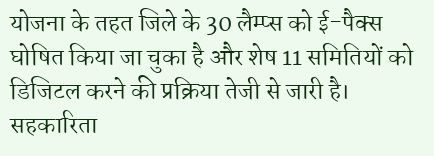योजना के तहत जिले के 30 लैम्प्स को ई-पैक्स घोषित किया जा चुका है और शेष 11 समितियों को डिजिटल करने की प्रक्रिया तेजी से जारी है।
सहकारिता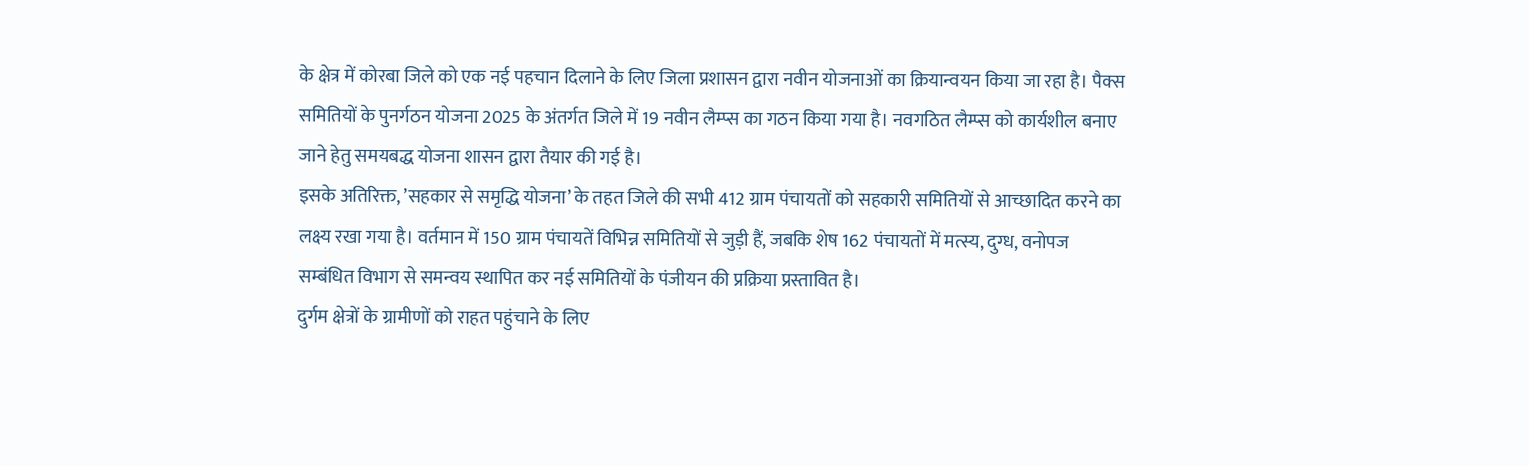के क्षेत्र में कोरबा जिले को एक नई पहचान दिलाने के लिए जिला प्रशासन द्वारा नवीन योजनाओं का क्रियान्वयन किया जा रहा है। पैक्स समितियों के पुनर्गठन योजना 2025 के अंतर्गत जिले में 19 नवीन लैम्प्स का गठन किया गया है। नवगठित लैम्प्स को कार्यशील बनाए जाने हेतु समयबद्ध योजना शासन द्वारा तैयार की गई है।
इसके अतिरिक्त, ’सहकार से समृद्धि योजना’ के तहत जिले की सभी 412 ग्राम पंचायतों को सहकारी समितियों से आच्छादित करने का लक्ष्य रखा गया है। वर्तमान में 150 ग्राम पंचायतें विभिन्न समितियों से जुड़ी हैं, जबकि शेष 162 पंचायतों में मत्स्य, दुग्ध, वनोपज सम्बंधित विभाग से समन्वय स्थापित कर नई समितियों के पंजीयन की प्रक्रिया प्रस्तावित है।
दुर्गम क्षेत्रों के ग्रामीणों को राहत पहुंचाने के लिए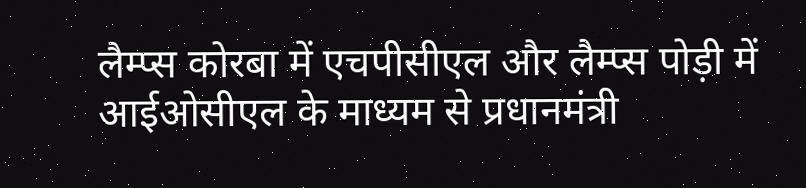लैम्प्स कोरबा में एचपीसीएल और लैम्प्स पोड़ी में आईओसीएल के माध्यम से प्रधानमंत्री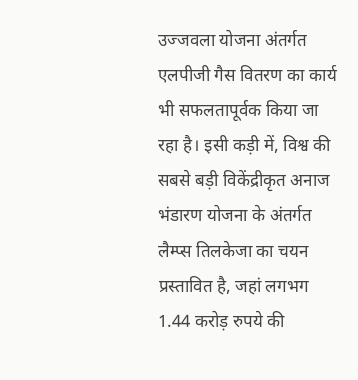उज्जवला योजना अंतर्गत एलपीजी गैस वितरण का कार्य भी सफलतापूर्वक किया जा रहा है। इसी कड़ी में, विश्व की सबसे बड़ी विकेंद्रीकृत अनाज भंडारण योजना के अंतर्गत लैम्प्स तिलकेजा का चयन प्रस्तावित है, जहां लगभग 1.44 करोड़ रुपये की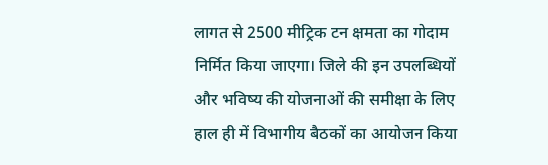लागत से 2500 मीट्रिक टन क्षमता का गोदाम निर्मित किया जाएगा। जिले की इन उपलब्धियों और भविष्य की योजनाओं की समीक्षा के लिए हाल ही में विभागीय बैठकों का आयोजन किया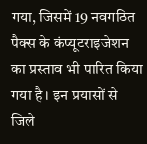गया, जिसमें 19 नवगठित पैक्स के कंप्यूटराइजेशन का प्रस्ताव भी पारित किया गया है। इन प्रयासों से जिले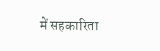में सहकारिता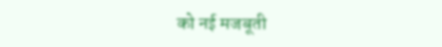को नई मजबूती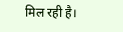मिल रही है।